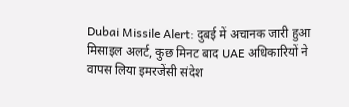Dubai Missile Alert: दुबई में अचानक जारी हुआ मिसाइल अलर्ट, कुछ मिनट बाद UAE अधिकारियों ने वापस लिया इमरजेंसी संदेश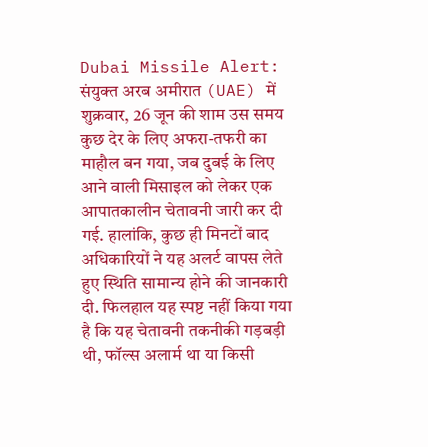Dubai Missile Alert: संयुक्त अरब अमीरात (UAE) में शुक्रवार, 26 जून की शाम उस समय कुछ देर के लिए अफरा-तफरी का माहौल बन गया, जब दुबई के लिए आने वाली मिसाइल को लेकर एक आपातकालीन चेतावनी जारी कर दी गई. हालांकि, कुछ ही मिनटों बाद अधिकारियों ने यह अलर्ट वापस लेते हुए स्थिति सामान्य होने की जानकारी दी. फिलहाल यह स्पष्ट नहीं किया गया है कि यह चेतावनी तकनीकी गड़बड़ी थी, फॉल्स अलार्म था या किसी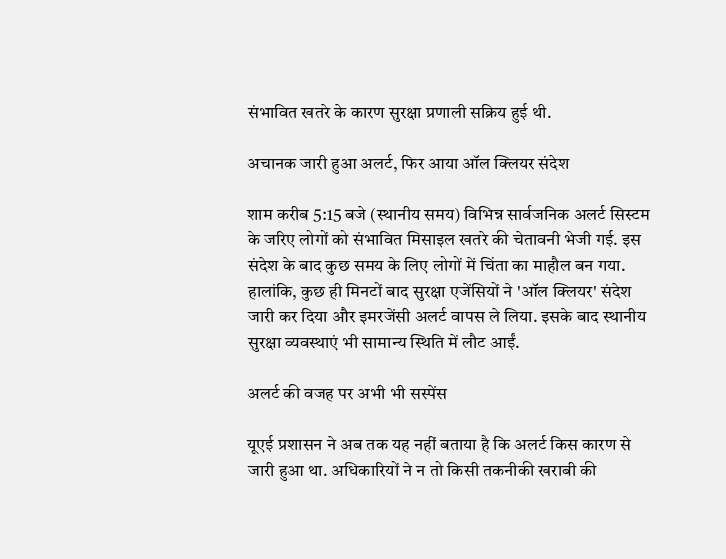संभावित खतरे के कारण सुरक्षा प्रणाली सक्रिय हुई थी.

अचानक जारी हुआ अलर्ट, फिर आया ऑल क्लियर संदेश

शाम करीब 5:15 बजे (स्थानीय समय) विभिन्न सार्वजनिक अलर्ट सिस्टम के जरिए लोगों को संभावित मिसाइल खतरे की चेतावनी भेजी गई. इस संदेश के बाद कुछ समय के लिए लोगों में चिंता का माहौल बन गया. हालांकि, कुछ ही मिनटों बाद सुरक्षा एजेंसियों ने 'ऑल क्लियर' संदेश जारी कर दिया और इमरजेंसी अलर्ट वापस ले लिया. इसके बाद स्थानीय सुरक्षा व्यवस्थाएं भी सामान्य स्थिति में लौट आईं.

अलर्ट की वजह पर अभी भी सस्पेंस

यूएई प्रशासन ने अब तक यह नहीं बताया है कि अलर्ट किस कारण से जारी हुआ था. अधिकारियों ने न तो किसी तकनीकी खराबी की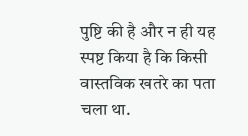पुष्टि की है और न ही यह स्पष्ट किया है कि किसी वास्तविक खतरे का पता चला था.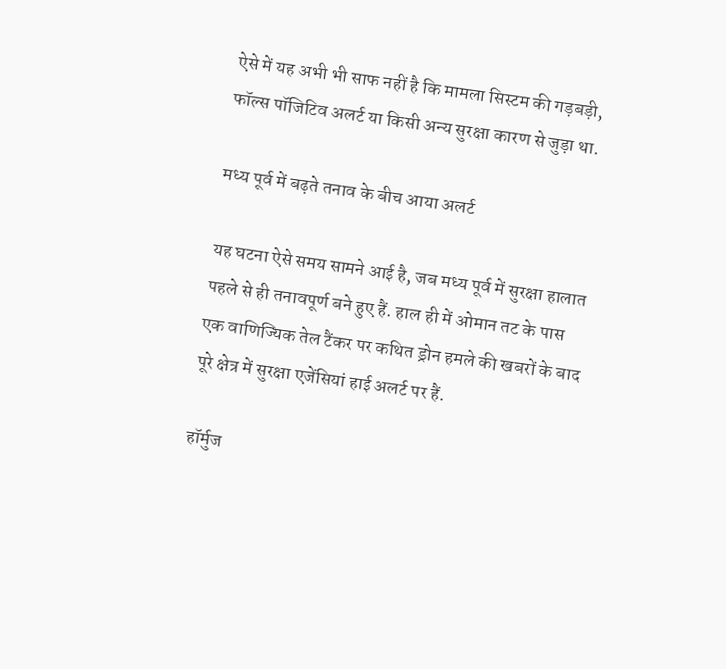ऐसे में यह अभी भी साफ नहीं है कि मामला सिस्टम की गड़बड़ी, फॉल्स पॉजिटिव अलर्ट या किसी अन्य सुरक्षा कारण से जुड़ा था.

मध्य पूर्व में बढ़ते तनाव के बीच आया अलर्ट

यह घटना ऐसे समय सामने आई है, जब मध्य पूर्व में सुरक्षा हालात पहले से ही तनावपूर्ण बने हुए हैं. हाल ही में ओमान तट के पास एक वाणिज्यिक तेल टैंकर पर कथित ड्रोन हमले की खबरों के बाद पूरे क्षेत्र में सुरक्षा एजेंसियां हाई अलर्ट पर हैं.

हॉर्मुज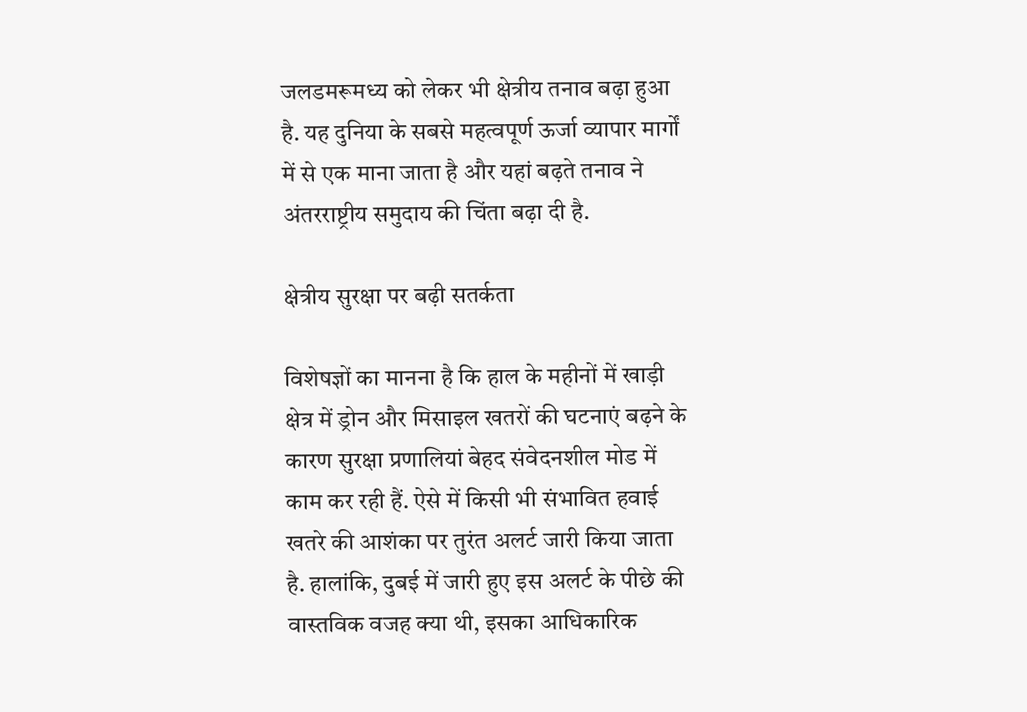जलडमरूमध्य को लेकर भी क्षेत्रीय तनाव बढ़ा हुआ है. यह दुनिया के सबसे महत्वपूर्ण ऊर्जा व्यापार मार्गों में से एक माना जाता है और यहां बढ़ते तनाव ने अंतरराष्ट्रीय समुदाय की चिंता बढ़ा दी है.

क्षेत्रीय सुरक्षा पर बढ़ी सतर्कता

विशेषज्ञों का मानना है कि हाल के महीनों में खाड़ी क्षेत्र में ड्रोन और मिसाइल खतरों की घटनाएं बढ़ने के कारण सुरक्षा प्रणालियां बेहद संवेदनशील मोड में काम कर रही हैं. ऐसे में किसी भी संभावित हवाई खतरे की आशंका पर तुरंत अलर्ट जारी किया जाता है. हालांकि, दुबई में जारी हुए इस अलर्ट के पीछे की वास्तविक वजह क्या थी, इसका आधिकारिक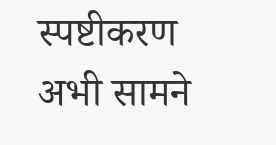स्पष्टीकरण अभी सामने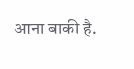आना बाकी है.